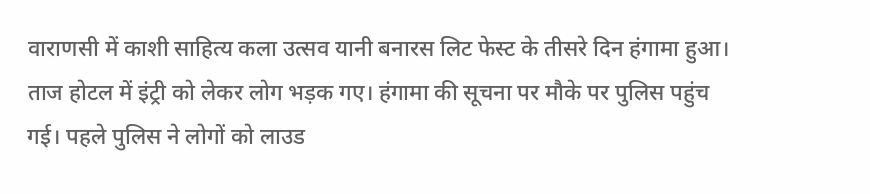वाराणसी में काशी साहित्य कला उत्सव यानी बनारस लिट फेस्ट के तीसरे दिन हंगामा हुआ। ताज होटल में इंट्री को लेकर लोग भड़क गए। हंगामा की सूचना पर मौके पर पुलिस पहुंच गई। पहले पुलिस ने लोगों को लाउड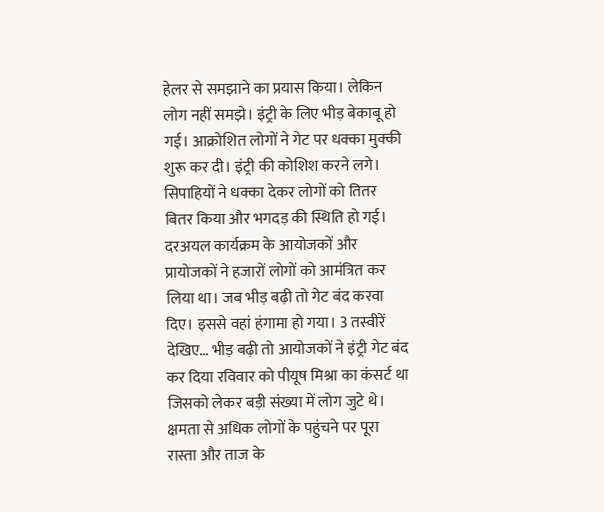हेलर से समझाने का प्रयास किया। लेकिन लोग नहीं समझे। इंट्री के लिए भीड़ बेकाबू हो गई। आक्रोशित लोगों ने गेट पर धक्का मुक्की शुरू कर दी। इंट्री की कोशिश करने लगे। सिपाहियों ने धक्का देकर लोगों को तितर बितर किया और भगदड़ की स्थिति हो गई। दरअयल कार्यक्रम के आयोजकों और प्रायोजकों ने हजारों लोगों को आमंत्रित कर लिया था। जब भीड़ बढ़ी तो गेट बंद करवा दिए। इससे वहां हंगामा हो गया। 3 तस्वीरें देखिए… भीड़ बढ़ी तो आयोजकों ने इंट्री गेट बंद कर दिया रविवार को पीयूष मिश्रा का कंसर्ट था जिसको लेकर बड़ी संख्या में लोग जुटे थे। क्षमता से अधिक लोगों के पहुंचने पर पूरा रास्ता और ताज के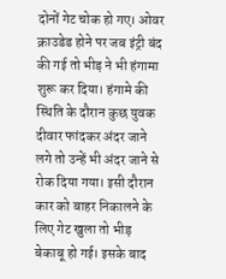दोनों गेट चोक हो गए। ओवर क्राउडेड होने पर जब इंट्री बंद की गई तो भीड़ ने भी हंगामा शुरू कर दिया। हंगामे की स्थिति के दौरान कुछ युवक दीवार फांदकर अंदर जाने लगे तो उन्हें भी अंदर जाने से रोक दिया गया। इसी दौरान कार को बाहर निकालने के लिए गेट खुला तो भीड़ बेकाबू हो गई। इसके बाद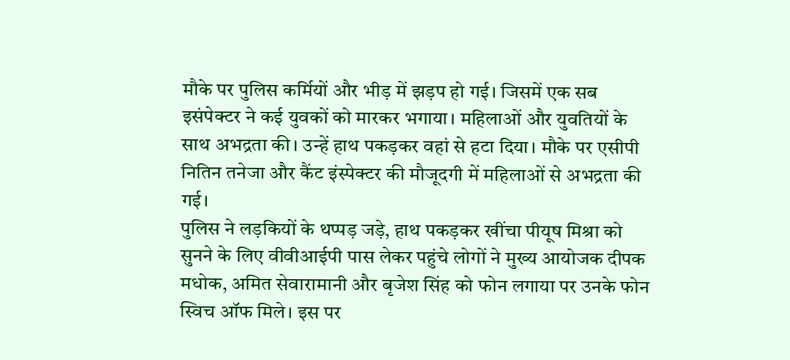मौके पर पुलिस कर्मियों और भीड़ में झड़प हो गई। जिसमें एक सब इसंपेक्टर ने कई युवकों को मारकर भगाया। महिलाओं और युवतियों के साथ अभद्रता की। उन्हें हाथ पकड़कर वहां से हटा दिया। मौके पर एसीपी नितिन तनेजा और कैंट इंस्पेक्टर की मौजूदगी में महिलाओं से अभद्रता की गई।
पुलिस ने लड़कियों के थप्पड़ जड़े, हाथ पकड़कर खींचा पीयूष मिश्रा को सुनने के लिए वीवीआईपी पास लेकर पहुंचे लोगों ने मुख्य आयोजक दीपक मधोक, अमित सेवारामानी और बृजेश सिंह को फोन लगाया पर उनके फोन स्विच ऑफ मिले। इस पर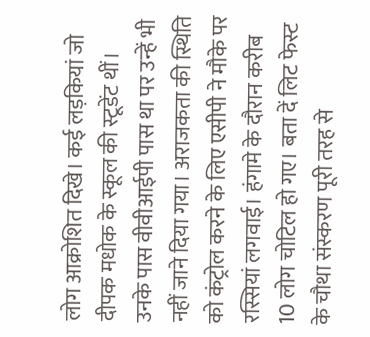लोग आक्रोशित दिखे। कई लड़कियां जो दीपक मधोक के स्कूल की स्टूडेंट थीं। उनके पास वीवीआईपी पास था पर उन्हें भी नहीं जाने दिया गया। अराजकता की स्थिति को कंट्रोल करने के लिए एसीपी ने मौके पर रस्सियां लगवाई। हंगामे के दौरान करीब 10 लोग चोटिल हो गए। बता दें लिट फेस्ट के चौथा संस्करण पूरी तरह से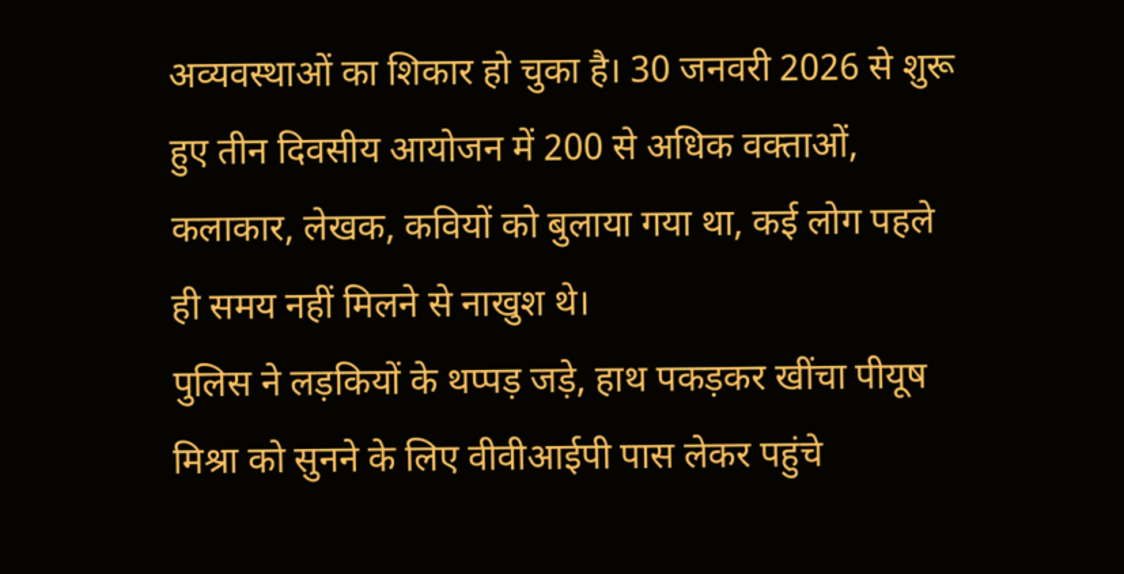अव्यवस्थाओं का शिकार हो चुका है। 30 जनवरी 2026 से शुरू हुए तीन दिवसीय आयोजन में 200 से अधिक वक्ताओं, कलाकार, लेखक, कवियों को बुलाया गया था, कई लोग पहले ही समय नहीं मिलने से नाखुश थे।
पुलिस ने लड़कियों के थप्पड़ जड़े, हाथ पकड़कर खींचा पीयूष मिश्रा को सुनने के लिए वीवीआईपी पास लेकर पहुंचे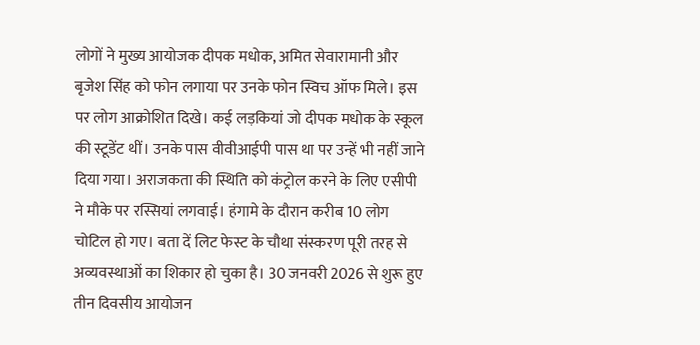लोगों ने मुख्य आयोजक दीपक मधोक, अमित सेवारामानी और बृजेश सिंह को फोन लगाया पर उनके फोन स्विच ऑफ मिले। इस पर लोग आक्रोशित दिखे। कई लड़कियां जो दीपक मधोक के स्कूल की स्टूडेंट थीं। उनके पास वीवीआईपी पास था पर उन्हें भी नहीं जाने दिया गया। अराजकता की स्थिति को कंट्रोल करने के लिए एसीपी ने मौके पर रस्सियां लगवाई। हंगामे के दौरान करीब 10 लोग चोटिल हो गए। बता दें लिट फेस्ट के चौथा संस्करण पूरी तरह से अव्यवस्थाओं का शिकार हो चुका है। 30 जनवरी 2026 से शुरू हुए तीन दिवसीय आयोजन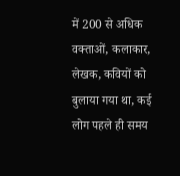में 200 से अधिक वक्ताओं, कलाकार, लेखक, कवियों को बुलाया गया था, कई लोग पहले ही समय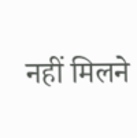नहीं मिलने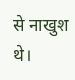से नाखुश थे।